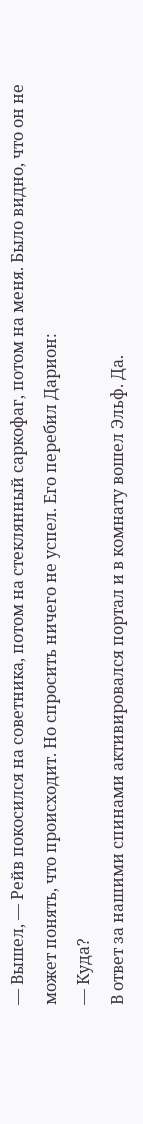— Вышел, — Рейв покосился на советника, потом на стеклянный саркофаг, потом на меня. Было видно, что он не может понять, что происходит. Но спросить ничего не успел. Его перебил Дарион:
— Куда?
В ответ за нашими спинами активировался портал и в комнату вошел Эльф. Да.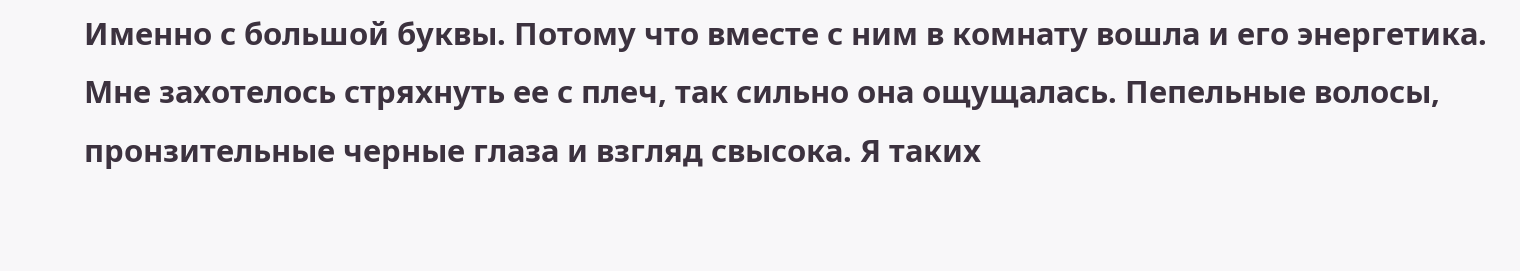Именно с большой буквы. Потому что вместе с ним в комнату вошла и его энергетика. Мне захотелось стряхнуть ее с плеч, так сильно она ощущалась. Пепельные волосы, пронзительные черные глаза и взгляд свысока. Я таких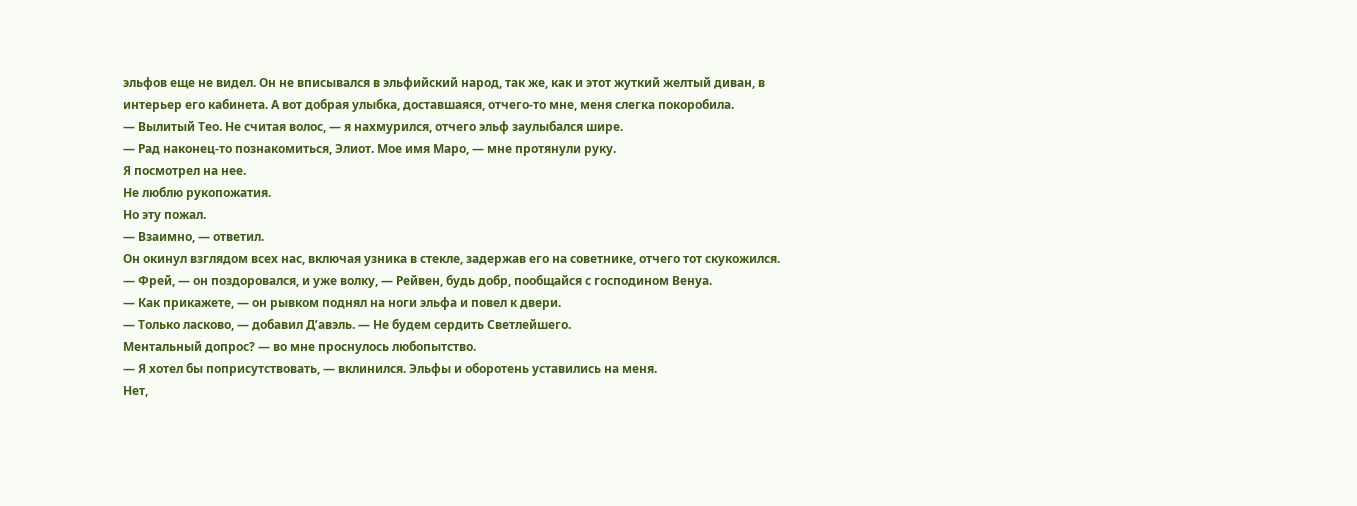эльфов еще не видел. Он не вписывался в эльфийский народ, так же, как и этот жуткий желтый диван, в интерьер его кабинета. А вот добрая улыбка, доставшаяся, отчего-то мне, меня слегка покоробила.
— Вылитый Тео. Не считая волос, — я нахмурился, отчего эльф заулыбался шире.
— Рад наконец-то познакомиться, Элиот. Мое имя Маро, — мне протянули руку.
Я посмотрел на нее.
Не люблю рукопожатия.
Но эту пожал.
— Взаимно, — ответил.
Он окинул взглядом всех нас, включая узника в стекле, задержав его на советнике, отчего тот скукожился.
— Фрей, — он поздоровался, и уже волку, — Рейвен, будь добр, пообщайся с господином Венуа.
— Как прикажете, — он рывком поднял на ноги эльфа и повел к двери.
— Только ласково, — добавил Д’авэль. — Не будем сердить Светлейшего.
Ментальный допрос? — во мне проснулось любопытство.
— Я хотел бы поприсутствовать, — вклинился. Эльфы и оборотень уставились на меня.
Нет,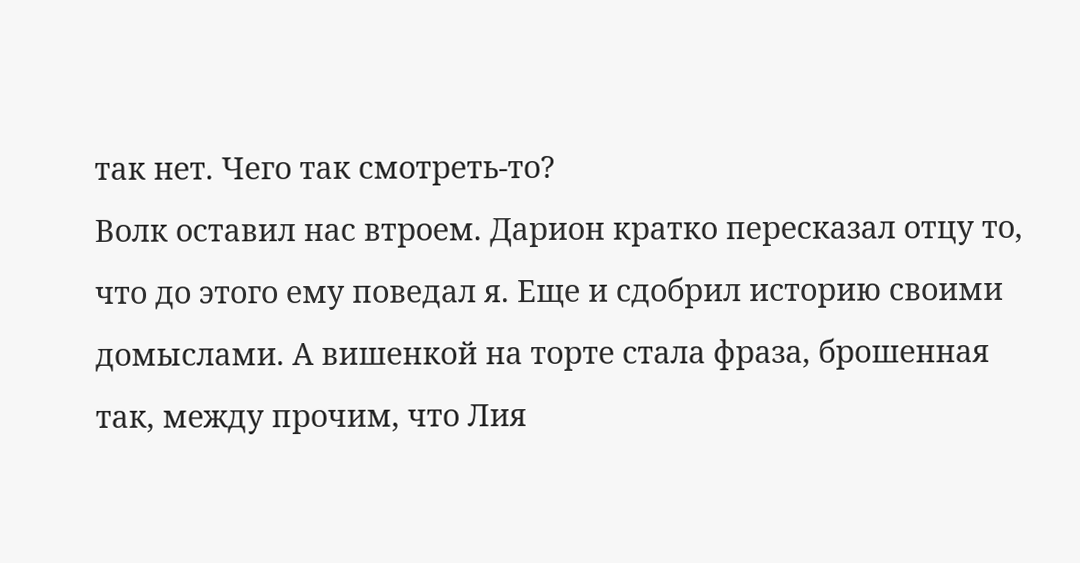так нет. Чего так смотреть-то?
Волк оставил нас втроем. Дарион кратко пересказал отцу то, что до этого ему поведал я. Еще и сдобрил историю своими домыслами. А вишенкой на торте стала фраза, брошенная так, между прочим, что Лия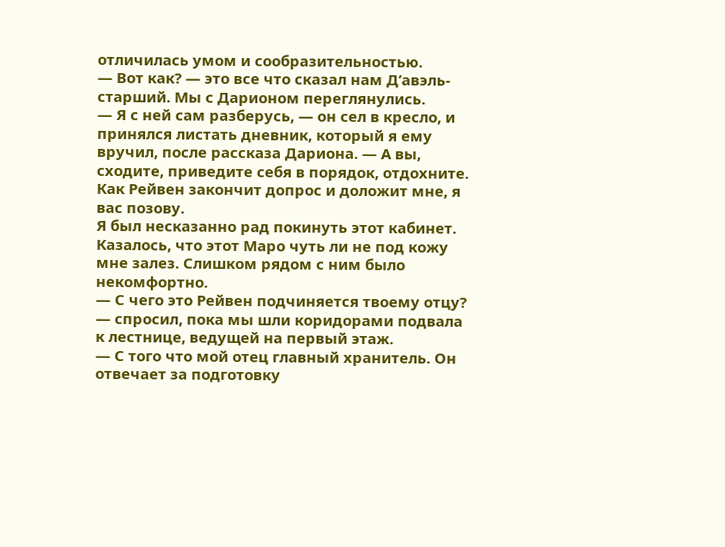отличилась умом и сообразительностью.
— Вот как? — это все что сказал нам Д’авэль-старший. Мы с Дарионом переглянулись.
— Я с ней сам разберусь, — он сел в кресло, и принялся листать дневник, который я ему вручил, после рассказа Дариона. — А вы, сходите, приведите себя в порядок, отдохните. Как Рейвен закончит допрос и доложит мне, я вас позову.
Я был несказанно рад покинуть этот кабинет. Казалось, что этот Маро чуть ли не под кожу мне залез. Слишком рядом с ним было некомфортно.
— С чего это Рейвен подчиняется твоему отцу? — спросил, пока мы шли коридорами подвала к лестнице, ведущей на первый этаж.
— С того что мой отец главный хранитель. Он отвечает за подготовку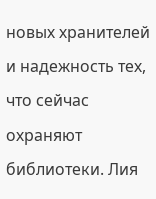новых хранителей и надежность тех, что сейчас охраняют библиотеки. Лия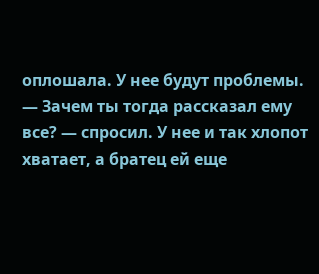оплошала. У нее будут проблемы.
— Зачем ты тогда рассказал ему все? — спросил. У нее и так хлопот хватает, а братец ей еще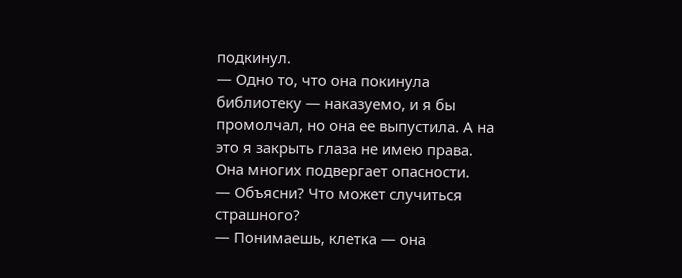подкинул.
— Одно то, что она покинула библиотеку — наказуемо, и я бы промолчал, но она ее выпустила. А на это я закрыть глаза не имею права. Она многих подвергает опасности.
— Объясни? Что может случиться страшного?
— Понимаешь, клетка — она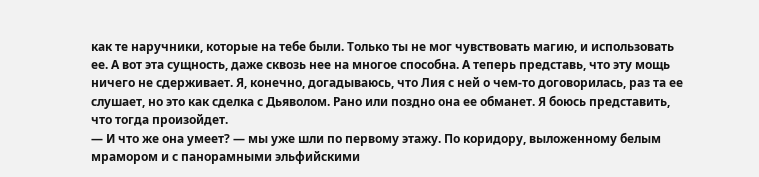как те наручники, которые на тебе были. Только ты не мог чувствовать магию, и использовать ее. А вот эта сущность, даже сквозь нее на многое способна. А теперь представь, что эту мощь ничего не сдерживает. Я, конечно, догадываюсь, что Лия с ней о чем-то договорилась, раз та ее слушает, но это как сделка с Дьяволом. Рано или поздно она ее обманет. Я боюсь представить, что тогда произойдет.
— И что же она умеет? — мы уже шли по первому этажу. По коридору, выложенному белым мрамором и с панорамными эльфийскими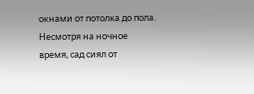окнами от потолка до пола. Несмотря на ночное время, сад сиял от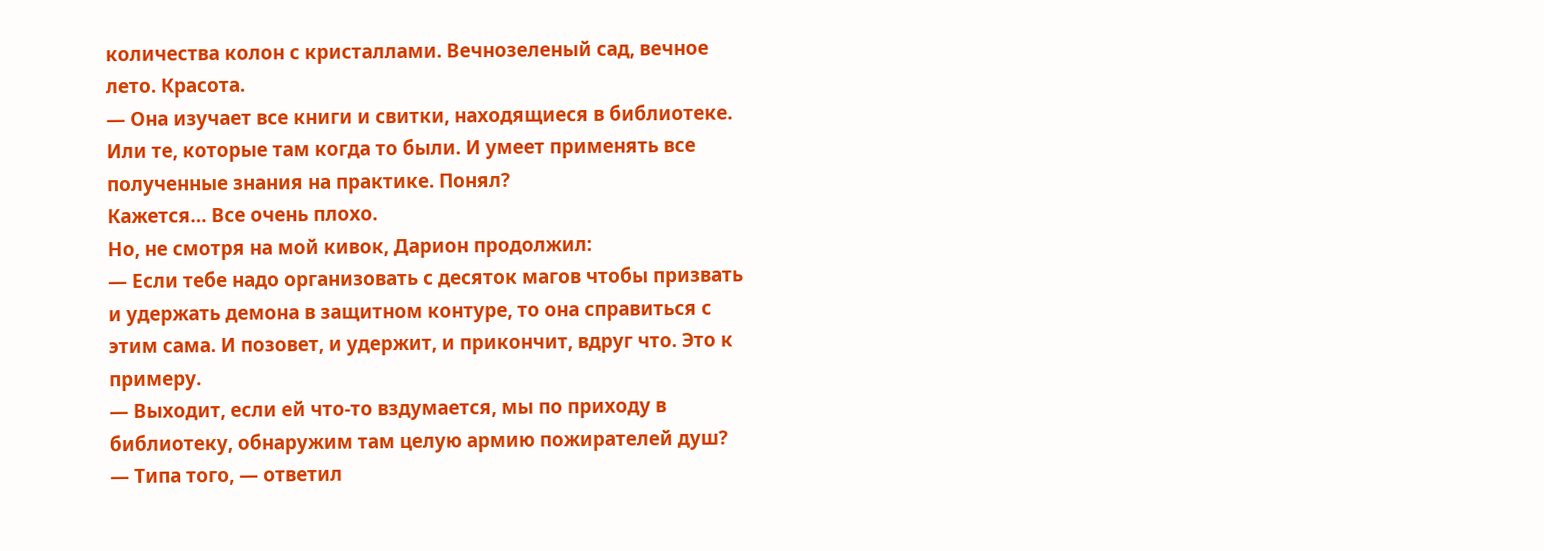количества колон с кристаллами. Вечнозеленый сад, вечное лето. Красота.
— Она изучает все книги и свитки, находящиеся в библиотеке. Или те, которые там когда то были. И умеет применять все полученные знания на практике. Понял?
Кажется… Все очень плохо.
Но, не смотря на мой кивок, Дарион продолжил:
— Если тебе надо организовать с десяток магов чтобы призвать и удержать демона в защитном контуре, то она справиться с этим сама. И позовет, и удержит, и прикончит, вдруг что. Это к примеру.
— Выходит, если ей что-то вздумается, мы по приходу в библиотеку, обнаружим там целую армию пожирателей душ?
— Типа того, — ответил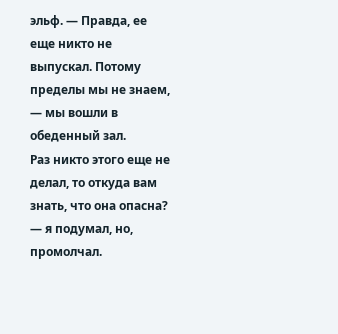эльф. — Правда, ее еще никто не выпускал. Потому пределы мы не знаем, — мы вошли в обеденный зал.
Раз никто этого еще не делал, то откуда вам знать, что она опасна? — я подумал, но, промолчал.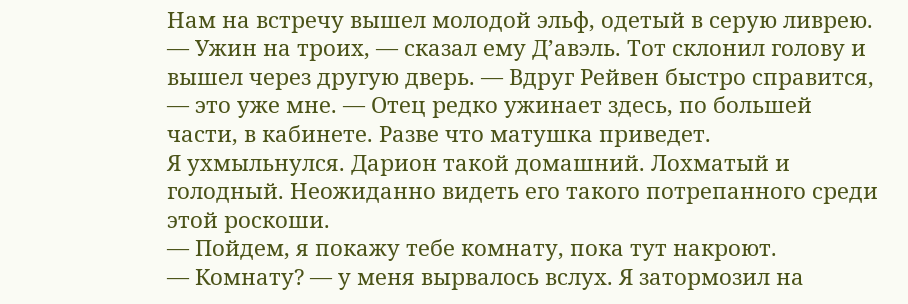Нам на встречу вышел молодой эльф, одетый в серую ливрею.
— Ужин на троих, — сказал ему Д’авэль. Тот склонил голову и вышел через другую дверь. — Вдруг Рейвен быстро справится, — это уже мне. — Отец редко ужинает здесь, по большей части, в кабинете. Разве что матушка приведет.
Я ухмыльнулся. Дарион такой домашний. Лохматый и голодный. Неожиданно видеть его такого потрепанного среди этой роскоши.
— Пойдем, я покажу тебе комнату, пока тут накроют.
— Комнату? — у меня вырвалось вслух. Я затормозил на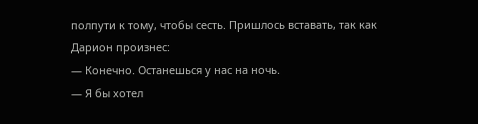полпути к тому, чтобы сесть. Пришлось вставать, так как Дарион произнес:
— Конечно. Останешься у нас на ночь.
— Я бы хотел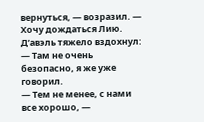вернуться, — возразил. — Хочу дождаться Лию.
Д’авэль тяжело вздохнул:
— Там не очень безопасно, я же уже говорил.
— Тем не менее, с нами все хорошо, —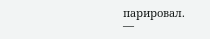парировал.
—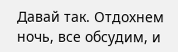Давай так. Отдохнем ночь, все обсудим, и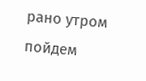рано утром пойдем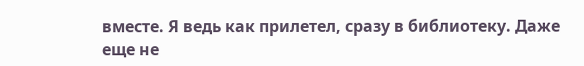вместе. Я ведь как прилетел, сразу в библиотеку. Даже еще не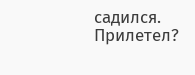садился.
Прилетел?